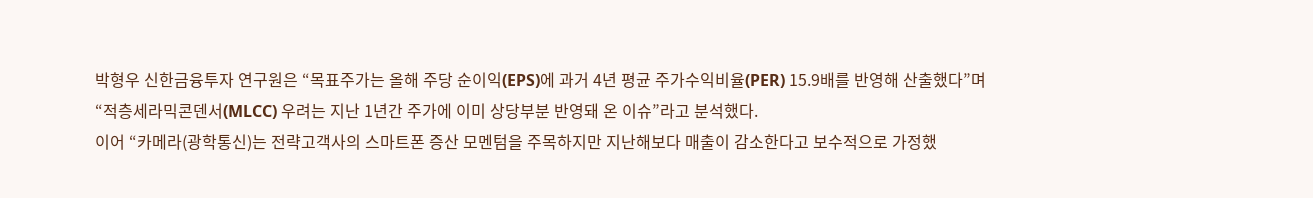박형우 신한금융투자 연구원은 “목표주가는 올해 주당 순이익(EPS)에 과거 4년 평균 주가수익비율(PER) 15.9배를 반영해 산출했다”며 “적층세라믹콘덴서(MLCC) 우려는 지난 1년간 주가에 이미 상당부분 반영돼 온 이슈”라고 분석했다.
이어 “카메라(광학통신)는 전략고객사의 스마트폰 증산 모멘텀을 주목하지만 지난해보다 매출이 감소한다고 보수적으로 가정했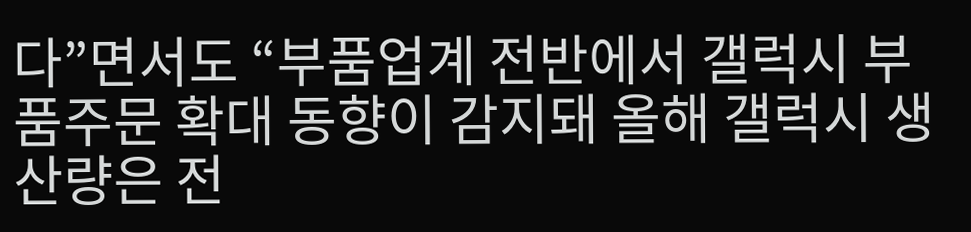다”면서도 “부품업계 전반에서 갤럭시 부품주문 확대 동향이 감지돼 올해 갤럭시 생산량은 전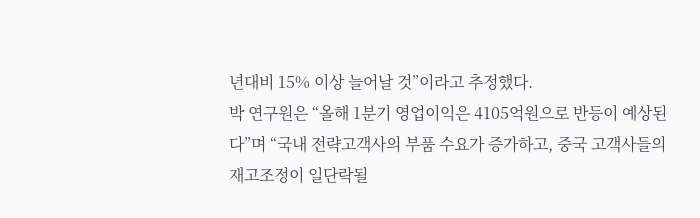년대비 15% 이상 늘어날 것”이라고 추정했다.
박 연구원은 “올해 1분기 영업이익은 4105억원으로 반등이 예상된다”며 “국내 전략고객사의 부품 수요가 증가하고, 중국 고객사들의 재고조정이 일단락될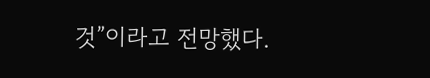것”이라고 전망했다.